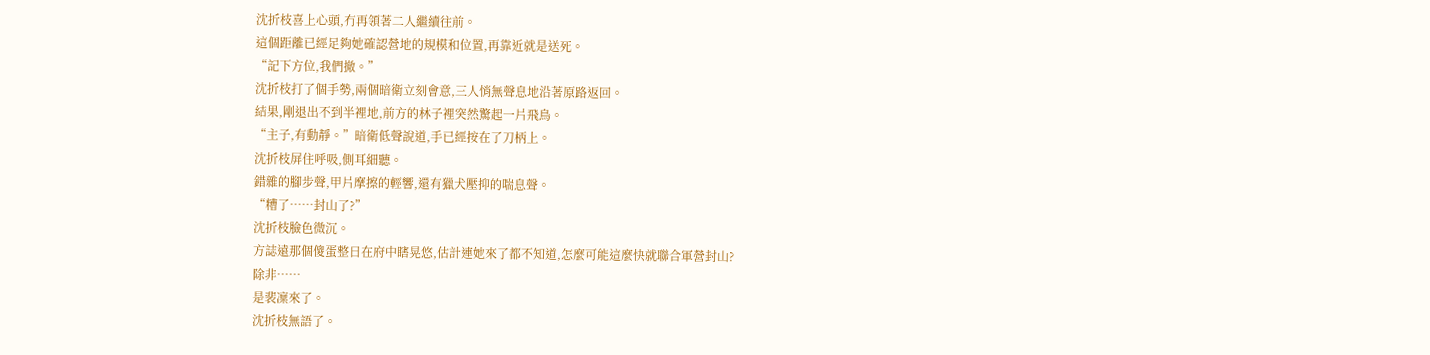沈折枝喜上心頭,冇再領著二人繼續往前。
這個距離已經足夠她確認營地的規模和位置,再靠近就是送死。
“記下方位,我們撤。”
沈折枝打了個手勢,兩個暗衛立刻會意,三人悄無聲息地沿著原路返回。
結果,剛退出不到半裡地,前方的林子裡突然驚起一片飛鳥。
“主子,有動靜。”暗衛低聲說道,手已經按在了刀柄上。
沈折枝屏住呼吸,側耳細聽。
錯雜的腳步聲,甲片摩擦的輕響,還有獵犬壓抑的喘息聲。
“糟了……封山了?”
沈折枝臉色微沉。
方誌遠那個傻蛋整日在府中瞎晃悠,估計連她來了都不知道,怎麼可能這麼快就聯合軍營封山?
除非……
是裴凜來了。
沈折枝無語了。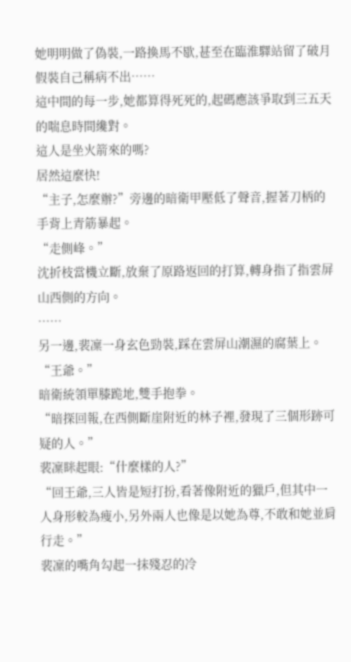她明明做了偽裝,一路換馬不歇,甚至在臨淮驛站留了破月假裝自己稱病不出……
這中間的每一步,她都算得死死的,起碼應該爭取到三五天的喘息時間纔對。
這人是坐火箭來的嗎?
居然這麼快!
“主子,怎麼辦?”旁邊的暗衛甲壓低了聲音,握著刀柄的手背上青筋暴起。
“走側峰。”
沈折枝當機立斷,放棄了原路返回的打算,轉身指了指雲屏山西側的方向。
……
另一邊,裴凜一身玄色勁裝,踩在雲屏山潮濕的腐葉上。
“王爺。”
暗衛統領單膝跪地,雙手抱拳。
“暗探回報,在西側斷崖附近的林子裡,發現了三個形跡可疑的人。”
裴凜眯起眼:“什麼樣的人?”
“回王爺,三人皆是短打扮,看著像附近的獵戶,但其中一人身形較為瘦小,另外兩人也像是以她為尊,不敢和她並肩行走。”
裴凜的嘴角勾起一抹殘忍的冷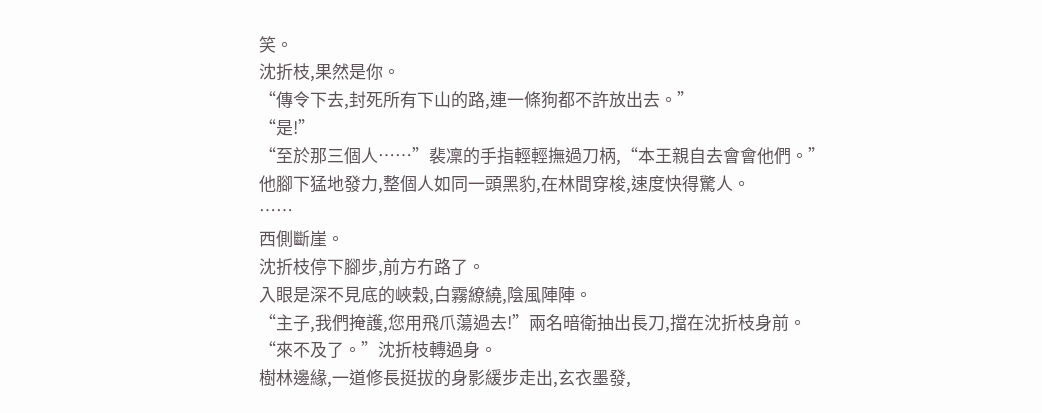笑。
沈折枝,果然是你。
“傳令下去,封死所有下山的路,連一條狗都不許放出去。”
“是!”
“至於那三個人……”裴凜的手指輕輕撫過刀柄,“本王親自去會會他們。”
他腳下猛地發力,整個人如同一頭黑豹,在林間穿梭,速度快得驚人。
……
西側斷崖。
沈折枝停下腳步,前方冇路了。
入眼是深不見底的峽穀,白霧繚繞,陰風陣陣。
“主子,我們掩護,您用飛爪蕩過去!”兩名暗衛抽出長刀,擋在沈折枝身前。
“來不及了。”沈折枝轉過身。
樹林邊緣,一道修長挺拔的身影緩步走出,玄衣墨發,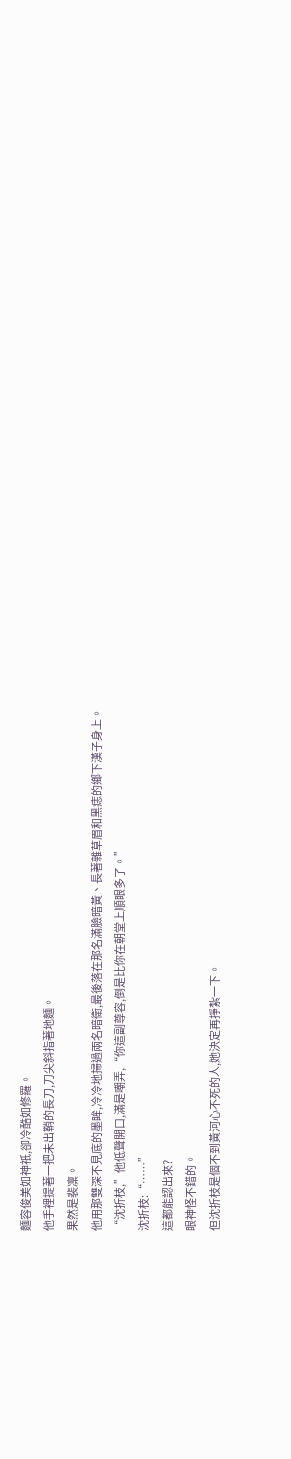麵容俊美如神祇,卻冷酷如修羅。
他手裡提著一把未出鞘的長刀,刀尖斜指著地麵。
果然是裴凜。
他用那雙深不見底的墨眸,冷冷地掃過兩名暗衛,最後落在那名滿臉暗黃、長著雜草眉和黑痣的鄉下漢子身上。
“沈折枝,”他低聲開口,滿是嘲弄,“你這副尊容,倒是比你在朝堂上順眼多了。”
沈折枝:“……”
這都能認出來?
眼神怪不錯的。
但沈折枝是個不到黃河心不死的人,她決定再掙紮一下。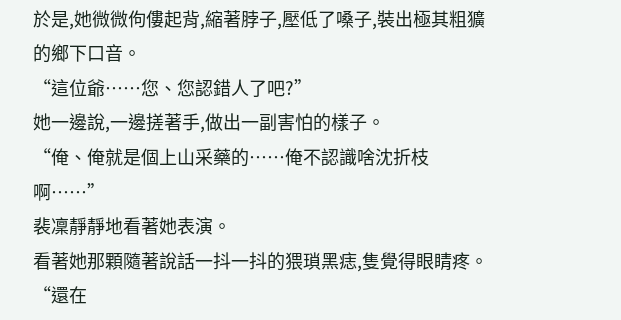於是,她微微佝僂起背,縮著脖子,壓低了嗓子,裝出極其粗獷的鄉下口音。
“這位爺……您、您認錯人了吧?”
她一邊說,一邊搓著手,做出一副害怕的樣子。
“俺、俺就是個上山采藥的……俺不認識啥沈折枝啊……”
裴凜靜靜地看著她表演。
看著她那顆隨著說話一抖一抖的猥瑣黑痣,隻覺得眼睛疼。
“還在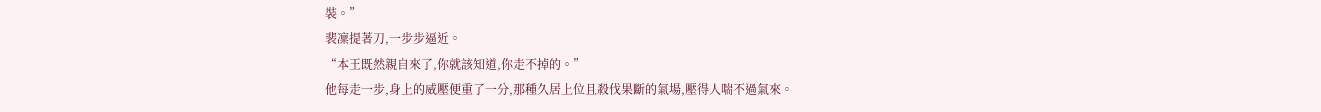裝。”
裴凜提著刀,一步步逼近。
“本王既然親自來了,你就該知道,你走不掉的。”
他每走一步,身上的威壓便重了一分,那種久居上位且殺伐果斷的氣場,壓得人喘不過氣來。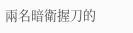兩名暗衛握刀的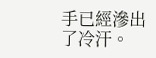手已經滲出了冷汗。